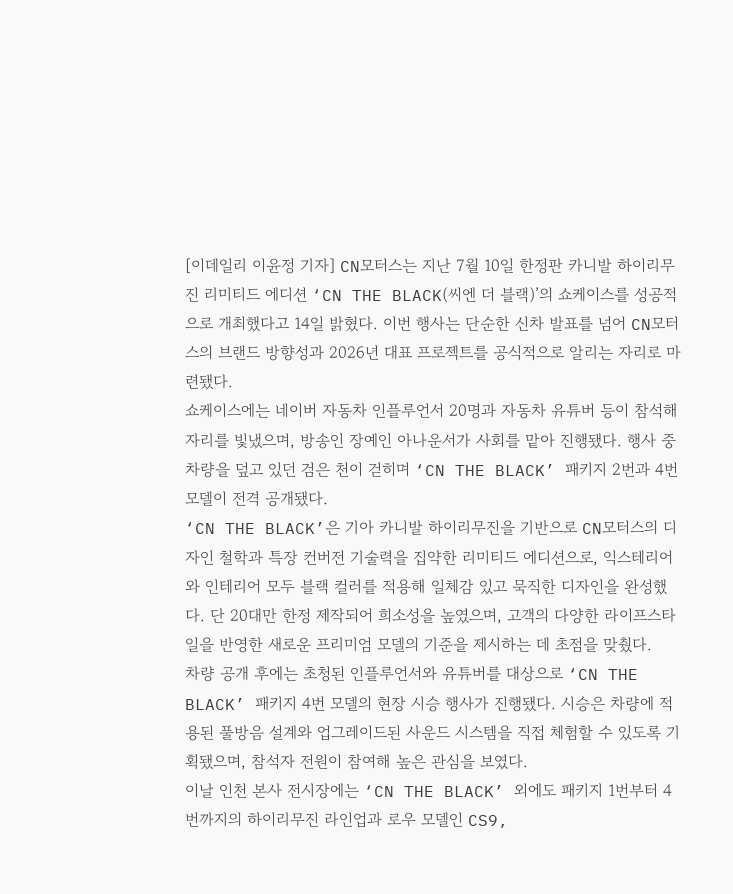[이데일리 이윤정 기자] CN모터스는 지난 7월 10일 한정판 카니발 하이리무진 리미티드 에디션 ‘CN THE BLACK(씨엔 더 블랙)’의 쇼케이스를 성공적으로 개최했다고 14일 밝혔다. 이번 행사는 단순한 신차 발표를 넘어 CN모터스의 브랜드 방향성과 2026년 대표 프로젝트를 공식적으로 알리는 자리로 마련됐다.
쇼케이스에는 네이버 자동차 인플루언서 20명과 자동차 유튜버 등이 참석해 자리를 빛냈으며, 방송인 장예인 아나운서가 사회를 맡아 진행됐다. 행사 중 차량을 덮고 있던 검은 천이 걷히며 ‘CN THE BLACK’ 패키지 2번과 4번 모델이 전격 공개됐다.
‘CN THE BLACK’은 기아 카니발 하이리무진을 기반으로 CN모터스의 디자인 철학과 특장 컨버전 기술력을 집약한 리미티드 에디션으로, 익스테리어와 인테리어 모두 블랙 컬러를 적용해 일체감 있고 묵직한 디자인을 완성했다. 단 20대만 한정 제작되어 희소성을 높였으며, 고객의 다양한 라이프스타일을 반영한 새로운 프리미엄 모델의 기준을 제시하는 데 초점을 맞췄다.
차량 공개 후에는 초청된 인플루언서와 유튜버를 대상으로 ‘CN THE BLACK’ 패키지 4번 모델의 현장 시승 행사가 진행됐다. 시승은 차량에 적용된 풀방음 설계와 업그레이드된 사운드 시스템을 직접 체험할 수 있도록 기획됐으며, 참석자 전원이 참여해 높은 관심을 보였다.
이날 인천 본사 전시장에는 ‘CN THE BLACK’ 외에도 패키지 1번부터 4번까지의 하이리무진 라인업과 로우 모델인 CS9,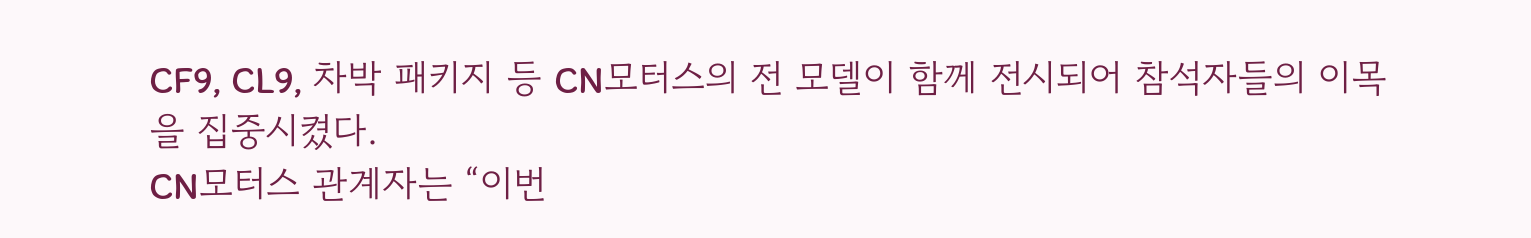CF9, CL9, 차박 패키지 등 CN모터스의 전 모델이 함께 전시되어 참석자들의 이목을 집중시켰다.
CN모터스 관계자는 “이번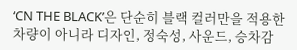‘CN THE BLACK’은 단순히 블랙 컬러만을 적용한 차량이 아니라 디자인, 정숙성, 사운드, 승차감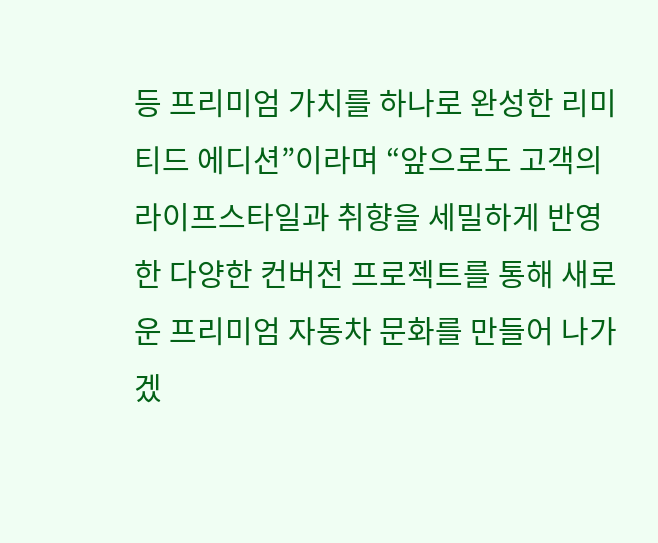등 프리미엄 가치를 하나로 완성한 리미티드 에디션”이라며 “앞으로도 고객의 라이프스타일과 취향을 세밀하게 반영한 다양한 컨버전 프로젝트를 통해 새로운 프리미엄 자동차 문화를 만들어 나가겠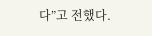다”고 전했다.